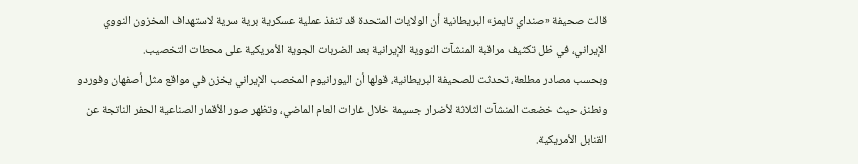قالت صحيفة «صنداي تايمز» البريطانية أن الولايات المتحدة قد تنفذ عملية عسكرية برية سرية لاستهداف المخزون النووي الإيراني، في ظل تكثيف مراقبة المنشآت النووية الإيرانية بعد الضربات الجوية الأمريكية على محطات التخصيب.
وبحسب مصادر مطلعة، تحدثت للصحيفة البريطانية، قولها أن اليورانيوم المخصب الإيراني يخزن في مواقع مثل أصفهان وفوردو ونطنز، حيث خضعت المنشآت الثلاثة لأضرار جسيمة خلال غارات العام الماضي، وتظهر صور الأقمار الصناعية الحفر الناتجة عن القنابل الأمريكية.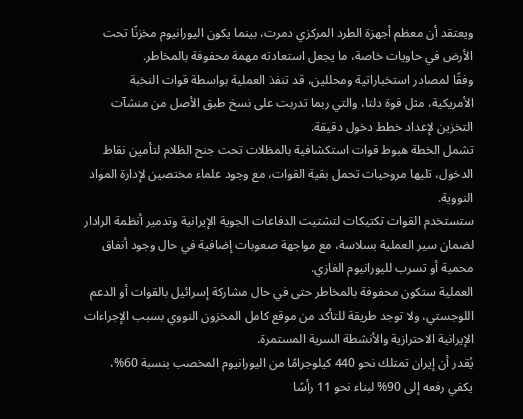ويعتقد أن معظم أجهزة الطرد المركزي دمرت، بينما يكون اليورانيوم مخزنًا تحت الأرض في حاويات خاصة، ما يجعل استعادته مهمة محفوفة بالمخاطر.
وفقًا لمصادر استخباراتية ومحللين، قد تنفذ العملية بواسطة قوات النخبة الأمريكية، مثل قوة دلتا، والتي ربما تدربت على نسخ طبق الأصل من منشآت التخزين لإعداد خطط دخول دقيقة.
تشمل الخطة هبوط قوات استكشافية بالمظلات تحت جنح الظلام لتأمين نقاط الدخول، تليها مروحيات تحمل بقية القوات، مع وجود علماء مختصين لإدارة المواد النووية.
ستستخدم القوات تكتيكات لتشتيت الدفاعات الجوية الإيرانية وتدمير أنظمة الرادار لضمان سير العملية بسلاسة، مع مواجهة صعوبات إضافية في حال وجود أنفاق محمية أو تسرب لليورانيوم الغازي.
العملية ستكون محفوفة بالمخاطر حتى في حال مشاركة إسرائيل بالقوات أو الدعم اللوجستي، ولا توجد طريقة للتأكد من موقع كامل المخزون النووي بسبب الإجراءات الإيرانية الاحترازية والأنشطة السرية المستمرة.
يُقدر أن إيران تمتلك نحو 440 كيلوجرامًا من اليورانيوم المخصب بنسبة 60%، يكفي رفعه إلى 90% لبناء نحو 11 رأسًا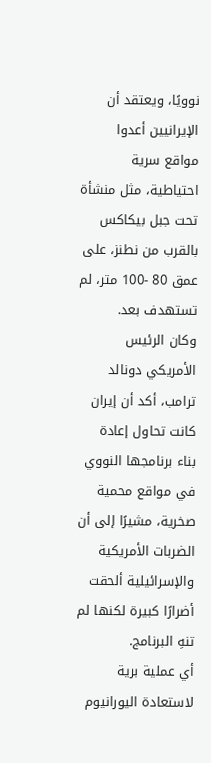نوويًا، ويعتقد أن الإيرانيين أعدوا مواقع سرية احتياطية، مثل منشأة تحت جبل بيكاكس بالقرب من نطنز، على عمق 80 -100 متر، لم تستهدف بعد.
وكان الرئيس الأمريكي دونالد ترامب، أكد أن إيران كانت تحاول إعادة بناء برنامجها النووي في مواقع محمية صخرية، مشيرًا إلى أن الضربات الأمريكية والإسرائيلية ألحقت أضرارًا كبيرة لكنها لم تنهِ البرنامج.
أي عملية برية لاستعادة اليورانيوم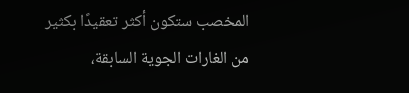المخصب ستكون أكثر تعقيدًا بكثير من الغارات الجوية السابقة،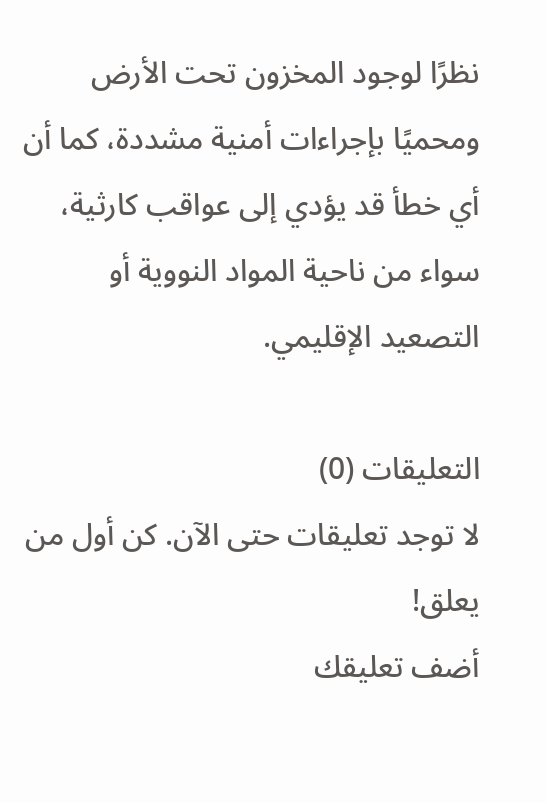نظرًا لوجود المخزون تحت الأرض ومحميًا بإجراءات أمنية مشددة، كما أن أي خطأ قد يؤدي إلى عواقب كارثية، سواء من ناحية المواد النووية أو التصعيد الإقليمي.

التعليقات (0)
لا توجد تعليقات حتى الآن. كن أول من يعلق!
أضف تعليقك